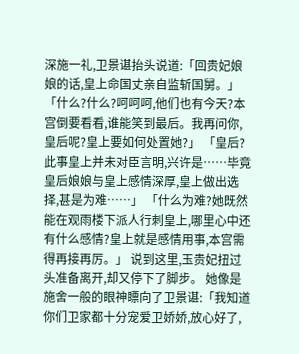深施一礼,卫景谌抬头说道:「回贵妃娘娘的话,皇上命国丈亲自监斩国舅。」 「什么?什么?呵呵呵,他们也有今天?本宫倒要看看,谁能笑到最后。我再问你,皇后呢?皇上要如何处置她?」 「皇后?此事皇上并未对臣言明,兴许是……毕竟皇后娘娘与皇上感情深厚,皇上做出选择,甚是为难……」 「什么为难?她既然能在观雨楼下派人行刺皇上,哪里心中还有什么感情?皇上就是感情用事,本宫需得再接再厉。」 说到这里,玉贵妃扭过头准备离开,却又停下了脚步。 她像是施舍一般的眼神瞟向了卫景谌:「我知道你们卫家都十分宠爱卫娇娇,放心好了,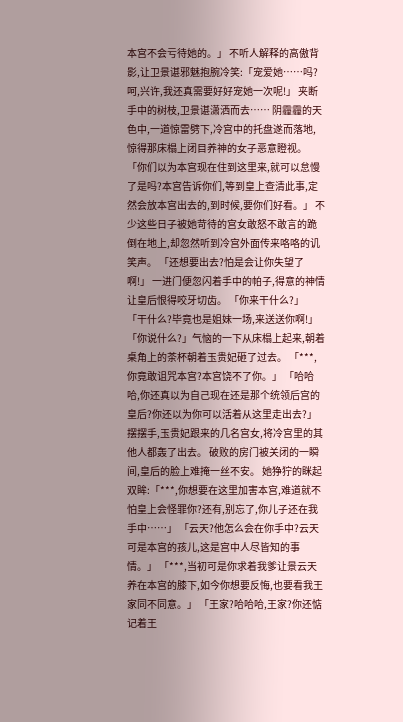本宫不会亏待她的。」 不听人解释的高傲背影,让卫景谌邪魅抱腕冷笑:「宠爱她……吗?呵,兴许,我还真需要好好宠她一次呢!」 夹断手中的树枝,卫景谌潇洒而去…… 阴霾霾的天色中,一道惊雷劈下,冷宫中的托盘遂而落地,惊得那床榻上闭目养神的女子恶意瞪视。 「你们以为本宫现在住到这里来,就可以怠慢了是吗?本宫告诉你们,等到皇上查清此事,定然会放本宫出去的,到时候,要你们好看。」 不少这些日子被她苛待的宫女敢怒不敢言的跪倒在地上,却忽然听到冷宫外面传来咯咯的讥笑声。 「还想要出去?怕是会让你失望了啊!」 一进门便忽闪着手中的帕子,得意的神情让皇后恨得咬牙切齿。 「你来干什么?」 「干什么?毕竟也是姐妹一场,来送送你啊!」 「你说什么?」气恼的一下从床榻上起来,朝着桌角上的茶杯朝着玉贵妃砸了过去。 「***,你竟敢诅咒本宫?本宫饶不了你。」 「哈哈哈,你还真以为自己现在还是那个统领后宫的皇后?你还以为你可以活着从这里走出去?」 摆摆手,玉贵妃跟来的几名宫女,将冷宫里的其他人都轰了出去。 破败的房门被关闭的一瞬间,皇后的脸上难掩一丝不安。 她狰狞的眯起双眸:「***,你想要在这里加害本宫,难道就不怕皇上会怪罪你?还有,别忘了,你儿子还在我手中……」 「云天?他怎么会在你手中?云天可是本宫的孩儿,这是宫中人尽皆知的事情。」 「***,当初可是你求着我爹让景云天养在本宫的膝下,如今你想要反悔,也要看我王家同不同意。」 「王家?哈哈哈,王家?你还惦记着王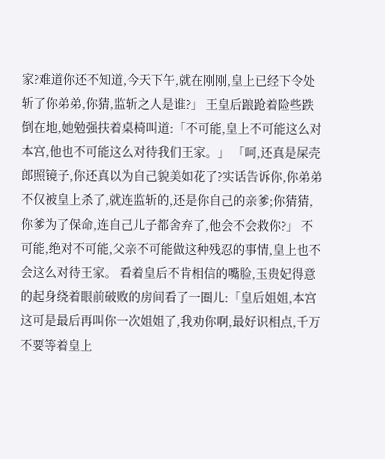家?难道你还不知道,今天下午,就在刚刚,皇上已经下令处斩了你弟弟,你猜,监斩之人是谁?」 王皇后踉跄着险些跌倒在地,她勉强扶着桌椅叫道:「不可能,皇上不可能这么对本宫,他也不可能这么对待我们王家。」 「呵,还真是屎壳郎照镜子,你还真以为自己貌美如花了?实话告诉你,你弟弟不仅被皇上杀了,就连监斩的,还是你自己的亲爹;你猜猜,你爹为了保命,连自己儿子都舍弃了,他会不会救你?」 不可能,绝对不可能,父亲不可能做这种残忍的事情,皇上也不会这么对待王家。 看着皇后不肯相信的嘴脸,玉贵妃得意的起身绕着眼前破败的房间看了一圈儿:「皇后姐姐,本宫这可是最后再叫你一次姐姐了,我劝你啊,最好识相点,千万不要等着皇上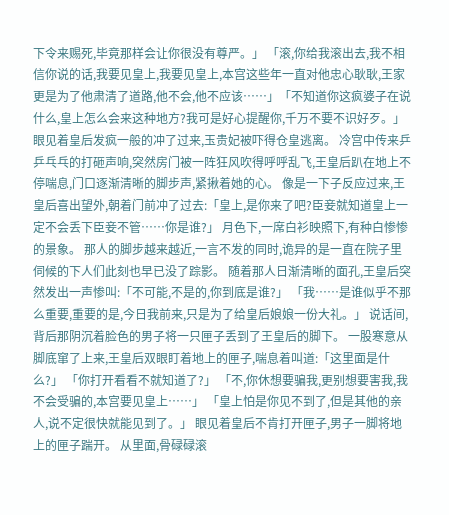下令来赐死,毕竟那样会让你很没有尊严。」 「滚,你给我滚出去,我不相信你说的话,我要见皇上,我要见皇上,本宫这些年一直对他忠心耿耿,王家更是为了他肃清了道路,他不会,他不应该……」「不知道你这疯婆子在说什么,皇上怎么会来这种地方?我可是好心提醒你,千万不要不识好歹。」 眼见着皇后发疯一般的冲了过来,玉贵妃被吓得仓皇逃离。 冷宫中传来乒乒乓乓的打砸声响,突然房门被一阵狂风吹得呼呼乱飞,王皇后趴在地上不停喘息,门口逐渐清晰的脚步声,紧揪着她的心。 像是一下子反应过来,王皇后喜出望外,朝着门前冲了过去:「皇上,是你来了吧?臣妾就知道皇上一定不会丢下臣妾不管……你是谁?」 月色下,一席白衫映照下,有种白惨惨的景象。 那人的脚步越来越近,一言不发的同时,诡异的是一直在院子里伺候的下人们此刻也早已没了踪影。 随着那人日渐清晰的面孔,王皇后突然发出一声惨叫:「不可能,不是的,你到底是谁?」 「我……是谁似乎不那么重要,重要的是,今日我前来,只是为了给皇后娘娘一份大礼。」 说话间,背后那阴沉着脸色的男子将一只匣子丢到了王皇后的脚下。 一股寒意从脚底窜了上来,王皇后双眼盯着地上的匣子,喘息着叫道:「这里面是什么?」 「你打开看看不就知道了?」 「不,你休想要骗我,更别想要害我,我不会受骗的,本宫要见皇上……」 「皇上怕是你见不到了,但是其他的亲人,说不定很快就能见到了。」 眼见着皇后不肯打开匣子,男子一脚将地上的匣子踹开。 从里面,骨碌碌滚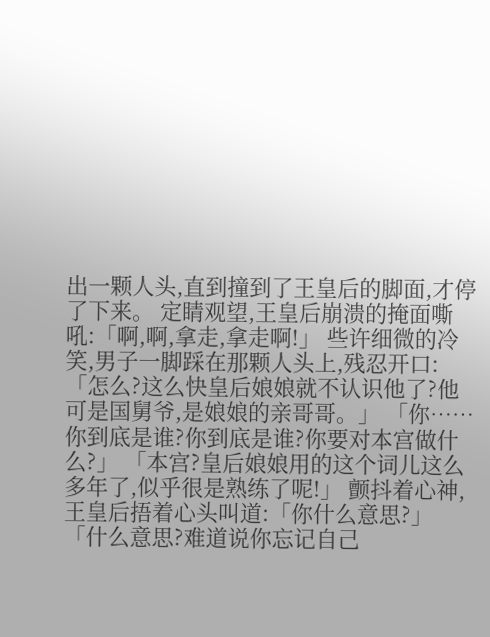出一颗人头,直到撞到了王皇后的脚面,才停了下来。 定睛观望,王皇后崩溃的掩面嘶吼:「啊,啊,拿走,拿走啊!」 些许细微的冷笑,男子一脚踩在那颗人头上,残忍开口:「怎么?这么快皇后娘娘就不认识他了?他可是国舅爷,是娘娘的亲哥哥。」 「你……你到底是谁?你到底是谁?你要对本宫做什么?」 「本宫?皇后娘娘用的这个词儿这么多年了,似乎很是熟练了呢!」 颤抖着心神,王皇后捂着心头叫道:「你什么意思?」 「什么意思?难道说你忘记自己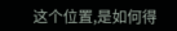这个位置,是如何得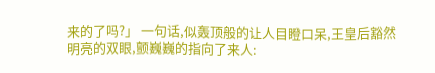来的了吗?」 一句话,似轰顶般的让人目瞪口呆,王皇后豁然明亮的双眼,颤巍巍的指向了来人: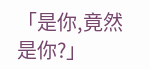「是你,竟然是你?」